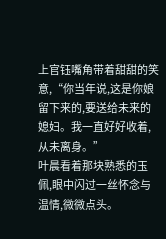上官钰嘴角带着甜甜的笑意,“你当年说,这是你娘留下来的,要送给未来的媳妇。我一直好好收着,从未离身。”
叶晨看着那块熟悉的玉佩,眼中闪过一丝怀念与温情,微微点头。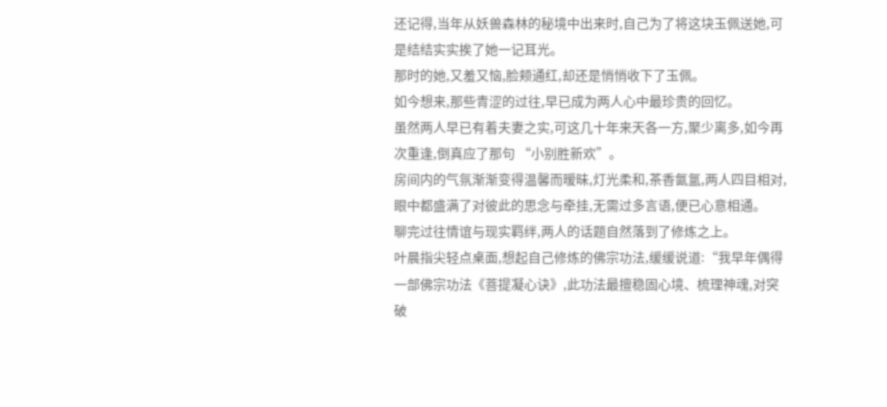还记得,当年从妖兽森林的秘境中出来时,自己为了将这块玉佩送她,可是结结实实挨了她一记耳光。
那时的她,又羞又恼,脸颊通红,却还是悄悄收下了玉佩。
如今想来,那些青涩的过往,早已成为两人心中最珍贵的回忆。
虽然两人早已有着夫妻之实,可这几十年来天各一方,聚少离多,如今再次重逢,倒真应了那句 “小别胜新欢”。
房间内的气氛渐渐变得温馨而暧昧,灯光柔和,茶香氤氲,两人四目相对,眼中都盛满了对彼此的思念与牵挂,无需过多言语,便已心意相通。
聊完过往情谊与现实羁绊,两人的话题自然落到了修炼之上。
叶晨指尖轻点桌面,想起自己修炼的佛宗功法,缓缓说道:“我早年偶得一部佛宗功法《菩提凝心诀》,此功法最擅稳固心境、梳理神魂,对突破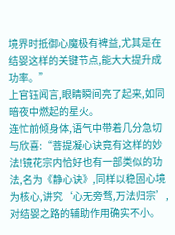境界时抵御心魔极有裨益,尤其是在结婴这样的关键节点,能大大提升成功率。”
上官钰闻言,眼睛瞬间亮了起来,如同暗夜中燃起的星火。
连忙前倾身体,语气中带着几分急切与欣喜:“菩提凝心诀竟有这样的妙法!镜花宗内恰好也有一部类似的功法,名为《静心诀》,同样以稳固心境为核心,讲究‘心无旁骛,万法归宗’,对结婴之路的辅助作用确实不小。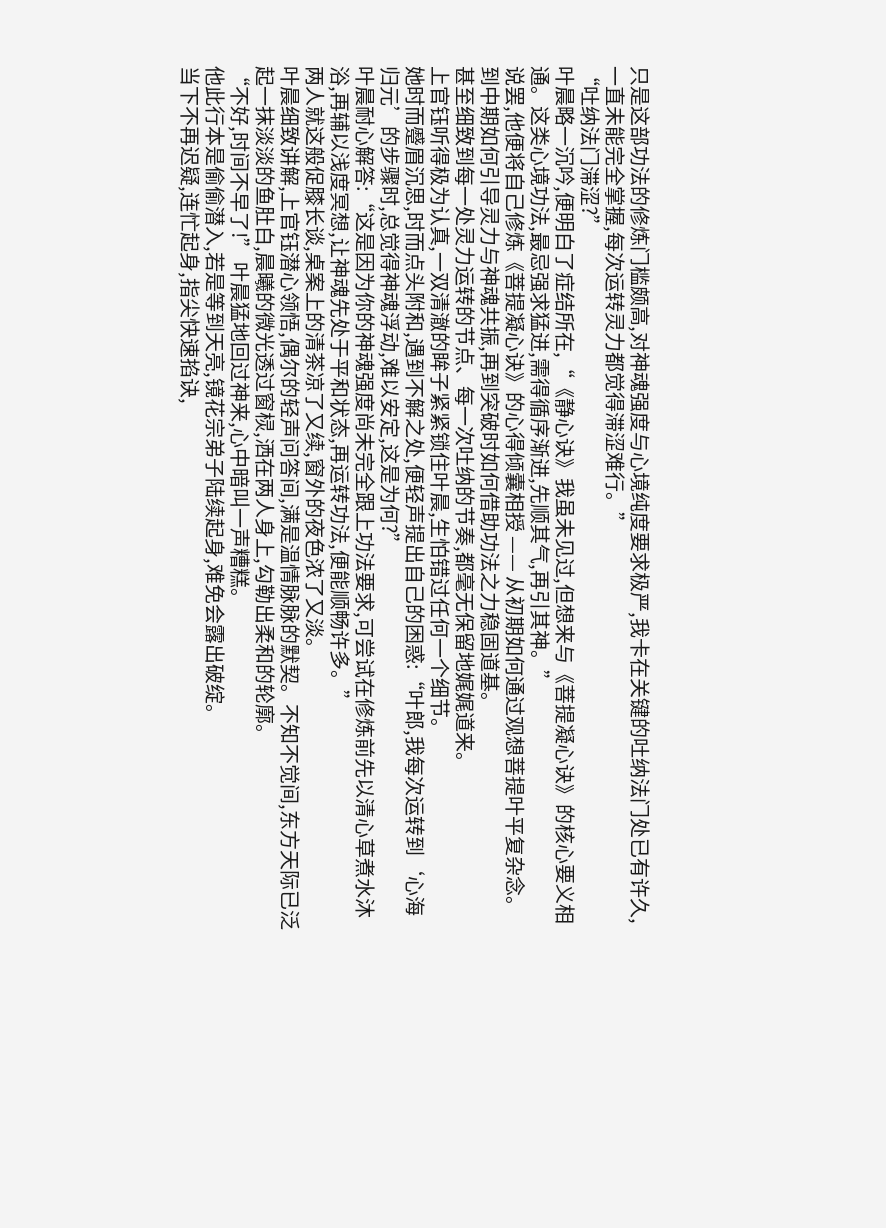只是这部功法的修炼门槛颇高,对神魂强度与心境纯度要求极严,我卡在关键的吐纳法门处已有许久,一直未能完全掌握,每次运转灵力都觉得滞涩难行。”
“吐纳法门滞涩?”
叶晨略一沉吟,便明白了症结所在,“《静心诀》我虽未见过,但想来与《菩提凝心诀》的核心要义相通。这类心境功法,最忌强求猛进,需得循序渐进,先顺其气,再引其神。”
说罢,他便将自己修炼《菩提凝心诀》的心得倾囊相授 —— 从初期如何通过观想菩提叶平复杂念。
到中期如何引导灵力与神魂共振,再到突破时如何借助功法之力稳固道基。
甚至细致到每一处灵力运转的节点、每一次吐纳的节奏,都毫无保留地娓娓道来。
上官钰听得极为认真,一双清澈的眸子紧紧锁住叶晨,生怕错过任何一个细节。
她时而蹙眉沉思,时而点头附和,遇到不解之处,便轻声提出自己的困惑:“叶郎,我每次运转到‘心海归元’的步骤时,总觉得神魂浮动,难以安定,这是为何?”
叶晨耐心解答:“这是因为你的神魂强度尚未完全跟上功法要求,可尝试在修炼前先以清心草煮水沐浴,再辅以浅度冥想,让神魂先处于平和状态,再运转功法,便能顺畅许多。”
两人就这般促膝长谈,桌案上的清茶凉了又续,窗外的夜色浓了又淡。
叶晨细致讲解,上官钰潜心领悟,偶尔的轻声问答间,满是温情脉脉的默契。不知不觉间,东方天际已泛起一抹淡淡的鱼肚白,晨曦的微光透过窗棂,洒在两人身上,勾勒出柔和的轮廓。
“不好,时间不早了!” 叶晨猛地回过神来,心中暗叫一声糟糕。
他此行本是偷偷潜入,若是等到天亮,镜花宗弟子陆续起身,难免会露出破绽。
当下不再迟疑,连忙起身,指尖快速掐诀,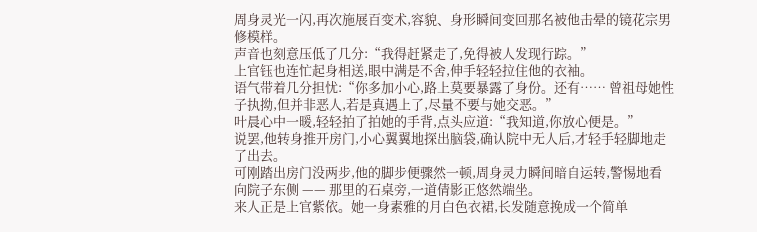周身灵光一闪,再次施展百变术,容貌、身形瞬间变回那名被他击晕的镜花宗男修模样。
声音也刻意压低了几分:“我得赶紧走了,免得被人发现行踪。”
上官钰也连忙起身相送,眼中满是不舍,伸手轻轻拉住他的衣袖。
语气带着几分担忧:“你多加小心,路上莫要暴露了身份。还有…… 曾祖母她性子执拗,但并非恶人,若是真遇上了,尽量不要与她交恶。”
叶晨心中一暖,轻轻拍了拍她的手背,点头应道:“我知道,你放心便是。”
说罢,他转身推开房门,小心翼翼地探出脑袋,确认院中无人后,才轻手轻脚地走了出去。
可刚踏出房门没两步,他的脚步便骤然一顿,周身灵力瞬间暗自运转,警惕地看向院子东侧 —— 那里的石桌旁,一道倩影正悠然端坐。
来人正是上官紫依。她一身素雅的月白色衣裙,长发随意挽成一个简单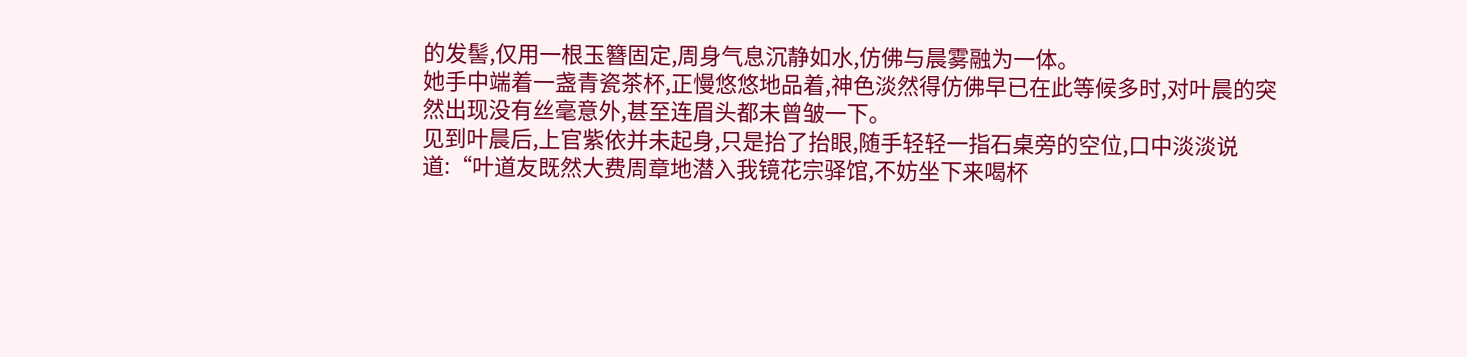的发髻,仅用一根玉簪固定,周身气息沉静如水,仿佛与晨雾融为一体。
她手中端着一盏青瓷茶杯,正慢悠悠地品着,神色淡然得仿佛早已在此等候多时,对叶晨的突然出现没有丝毫意外,甚至连眉头都未曾皱一下。
见到叶晨后,上官紫依并未起身,只是抬了抬眼,随手轻轻一指石桌旁的空位,口中淡淡说道:“叶道友既然大费周章地潜入我镜花宗驿馆,不妨坐下来喝杯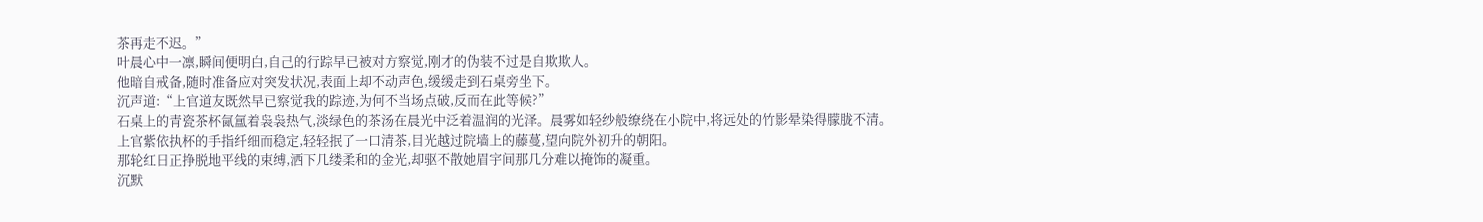茶再走不迟。”
叶晨心中一凛,瞬间便明白,自己的行踪早已被对方察觉,刚才的伪装不过是自欺欺人。
他暗自戒备,随时准备应对突发状况,表面上却不动声色,缓缓走到石桌旁坐下。
沉声道:“上官道友既然早已察觉我的踪迹,为何不当场点破,反而在此等候?”
石桌上的青瓷茶杯氤氲着袅袅热气,淡绿色的茶汤在晨光中泛着温润的光泽。晨雾如轻纱般缭绕在小院中,将远处的竹影晕染得朦胧不清。
上官紫依执杯的手指纤细而稳定,轻轻抿了一口清茶,目光越过院墙上的藤蔓,望向院外初升的朝阳。
那轮红日正挣脱地平线的束缚,洒下几缕柔和的金光,却驱不散她眉宇间那几分难以掩饰的凝重。
沉默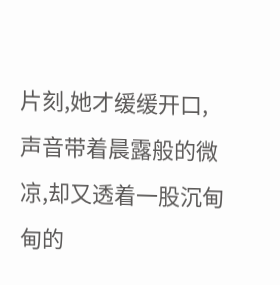片刻,她才缓缓开口,声音带着晨露般的微凉,却又透着一股沉甸甸的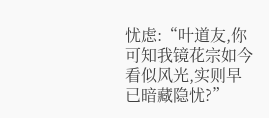忧虑:“叶道友,你可知我镜花宗如今看似风光,实则早已暗藏隐忧?”